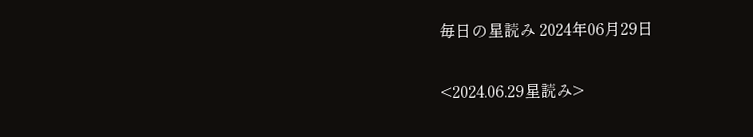毎日の星読み 2024年06月29日

<2024.06.29星読み>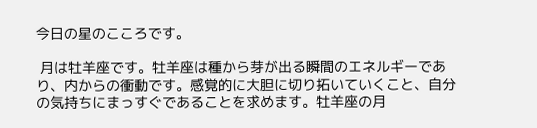今日の星のこころです。

 月は牡羊座です。牡羊座は種から芽が出る瞬間のエネルギーであり、内からの衝動です。感覚的に大胆に切り拓いていくこと、自分の気持ちにまっすぐであることを求めます。牡羊座の月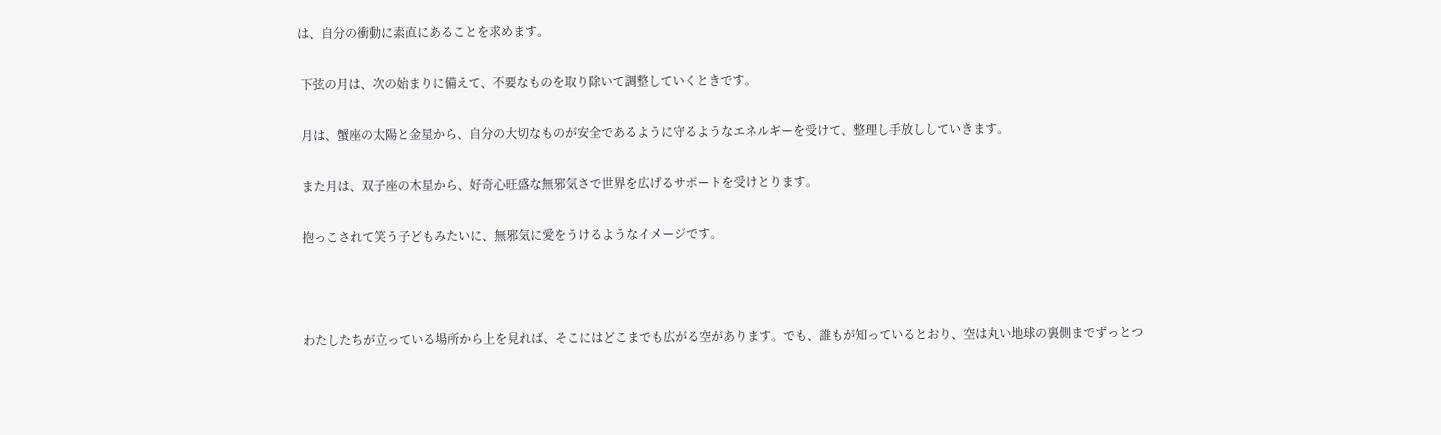は、自分の衝動に素直にあることを求めます。

 下弦の月は、次の始まりに備えて、不要なものを取り除いて調整していくときです。

 月は、蟹座の太陽と金星から、自分の大切なものが安全であるように守るようなエネルギーを受けて、整理し手放ししていきます。

 また月は、双子座の木星から、好奇心旺盛な無邪気さで世界を広げるサポートを受けとります。

 抱っこされて笑う子どもみたいに、無邪気に愛をうけるようなイメージです。



 わたしたちが立っている場所から上を見れば、そこにはどこまでも広がる空があります。でも、誰もが知っているとおり、空は丸い地球の裏側までずっとつ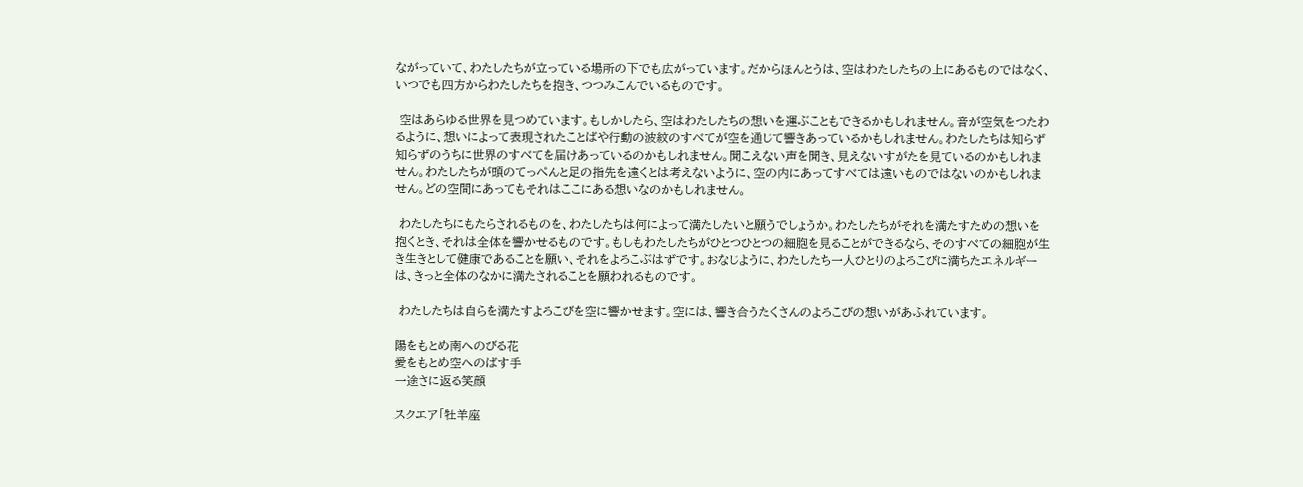ながっていて、わたしたちが立っている場所の下でも広がっています。だからほんとうは、空はわたしたちの上にあるものではなく、いつでも四方からわたしたちを抱き、つつみこんでいるものです。

 空はあらゆる世界を見つめています。もしかしたら、空はわたしたちの想いを運ぶこともできるかもしれません。音が空気をつたわるように、想いによって表現されたことばや行動の波紋のすべてが空を通じて響きあっているかもしれません。わたしたちは知らず知らずのうちに世界のすべてを届けあっているのかもしれません。聞こえない声を聞き、見えないすがたを見ているのかもしれません。わたしたちが頭のてっぺんと足の指先を遠くとは考えないように、空の内にあってすべては遠いものではないのかもしれません。どの空間にあってもそれはここにある想いなのかもしれません。

 わたしたちにもたらされるものを、わたしたちは何によって満たしたいと願うでしょうか。わたしたちがそれを満たすための想いを抱くとき、それは全体を響かせるものです。もしもわたしたちがひとつひとつの細胞を見ることができるなら、そのすべての細胞が生き生きとして健康であることを願い、それをよろこぶはずです。おなじように、わたしたち一人ひとりのよろこびに満ちたエネルギーは、きっと全体のなかに満たされることを願われるものです。

 わたしたちは自らを満たすよろこびを空に響かせます。空には、響き合うたくさんのよろこびの想いがあふれています。

陽をもとめ南へのびる花
愛をもとめ空へのばす手
一途さに返る笑顔

スクエア「牡羊座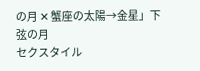の月 ✕ 蟹座の太陽→金星」下弦の月
セクスタイル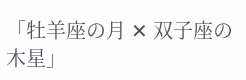「牡羊座の月 ✕ 双子座の木星」